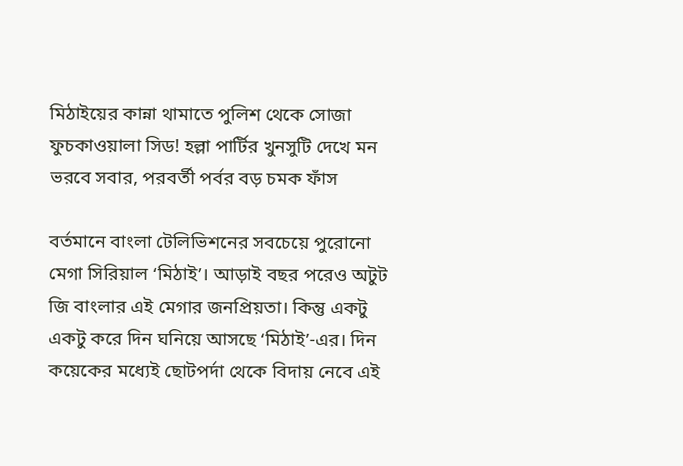মিঠাইয়ের কান্না থামাতে পুলিশ থেকে সোজা ফুচকাওয়ালা সিড! হল্লা পার্টির খুনসুটি দেখে মন ভরবে সবার, পরবর্তী পর্বর বড় চমক ফাঁস

বর্তমানে বাংলা টেলিভিশনের সবচেয়ে পুরোনো মেগা সিরিয়াল ‘মিঠাই’। আড়াই বছর পরেও অটুট জি বাংলার এই মেগার জনপ্রিয়তা। কিন্তু একটু একটু করে দিন ঘনিয়ে আসছে ‘মিঠাই’-এর। দিন কয়েকের মধ্যেই ছোটপর্দা থেকে বিদায় নেবে এই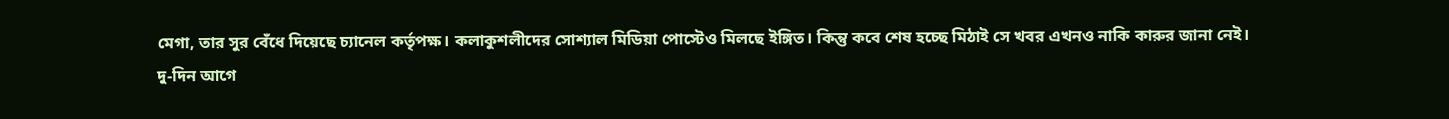মেগা, তার সুর বেঁধে দিয়েছে চ্যানেল কর্তৃপক্ষ। কলাকুশলীদের সোশ্যাল মিডিয়া পোস্টেও মিলছে ইঙ্গিত। কিন্তু কবে শেষ হচ্ছে মিঠাই সে খবর এখনও নাকি কারুর জানা নেই।
দু-দিন আগে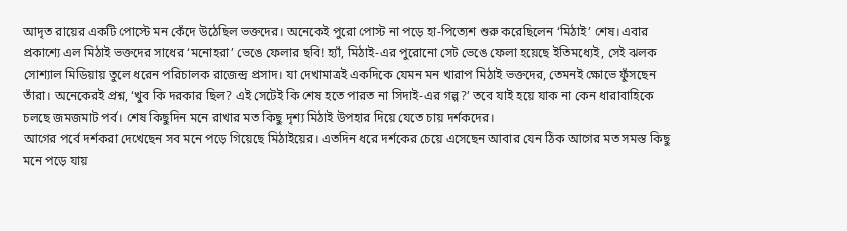আদৃত রায়ের একটি পোস্টে মন কেঁদে উঠেছিল ভক্তদের। অনেকেই পুরো পোস্ট না পড়ে হা-পিত্যেশ শুরু করেছিলেন ‘মিঠাই’ শেষ। এবার প্রকাশ্যে এল মিঠাই ভক্তদের সাধের ‘মনোহরা’ ভেঙে ফেলার ছবি! হ্যাঁ, মিঠাই-এর পুরোনো সেট ভেঙে ফেলা হয়েছে ইতিমধ্যেই, সেই ঝলক সোশ্যাল মিডিয়ায় তুলে ধরেন পরিচালক রাজেন্দ্র প্রসাদ। যা দেখামাত্রই একদিকে যেমন মন খারাপ মিঠাই ভক্তদের, তেমনই ক্ষোভে ফুঁসছেন তাঁরা। অনেকেরই প্রশ্ন, ‘খুব কি দরকার ছিল? এই সেটেই কি শেষ হতে পারত না সিদাই-এর গল্প?’ তবে যাই হয়ে যাক না কেন ধারাবাহিকে চলছে জমজমাট পর্ব। শেষ কিছুদিন মনে রাখার মত কিছু দৃশ্য মিঠাই উপহার দিয়ে যেতে চায় দর্শকদের।
আগের পর্বে দর্শকরা দেখেছেন সব মনে পড়ে গিয়েছে মিঠাইয়ের। এতদিন ধরে দর্শকের চেয়ে এসেছেন আবার যেন ঠিক আগের মত সমস্ত কিছু মনে পড়ে যায়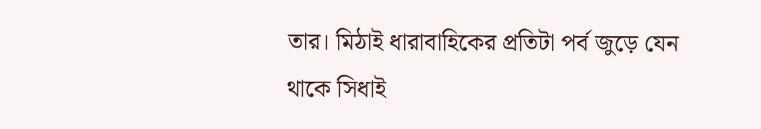তার। মিঠাই ধারাবাহিকের প্রতিটা পর্ব জুড়ে যেন থাকে সিধাই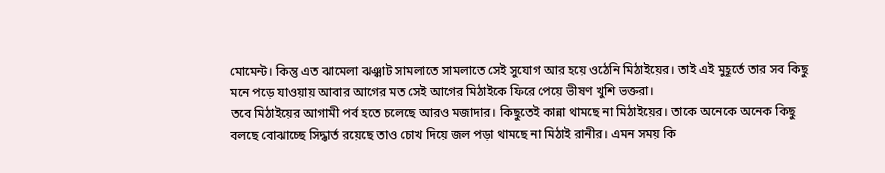মোমেন্ট। কিন্তু এত ঝামেলা ঝঞ্ঝাট সামলাতে সামলাতে সেই সুযোগ আর হয়ে ওঠেনি মিঠাইয়ের। তাই এই মুহূর্তে তার সব কিছু মনে পড়ে যাওয়ায় আবার আগের মত সেই আগের মিঠাইকে ফিরে পেয়ে ভীষণ খুশি ভক্তরা।
তবে মিঠাইয়ের আগামী পর্ব হতে চলেছে আরও মজাদার। কিছুতেই কান্না থামছে না মিঠাইয়ের। তাকে অনেকে অনেক কিছু বলছে বোঝাচ্ছে সিদ্ধার্ত রয়েছে তাও চোখ দিয়ে জল পড়া থামছে না মিঠাই রানীর। এমন সময় কি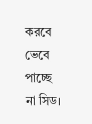করবে ভেবে পাচ্ছে না সিড।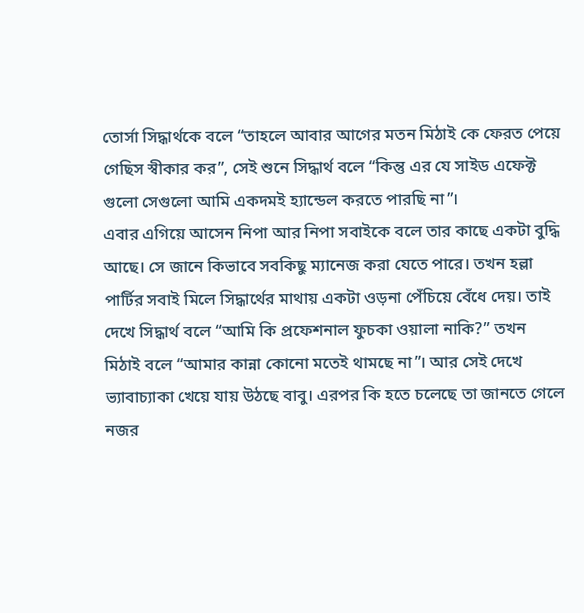তোর্সা সিদ্ধার্থকে বলে “তাহলে আবার আগের মতন মিঠাই কে ফেরত পেয়ে গেছিস স্বীকার কর”, সেই শুনে সিদ্ধার্থ বলে “কিন্তু এর যে সাইড এফেক্ট গুলো সেগুলো আমি একদমই হ্যান্ডেল করতে পারছি না”।
এবার এগিয়ে আসেন নিপা আর নিপা সবাইকে বলে তার কাছে একটা বুদ্ধি আছে। সে জানে কিভাবে সবকিছু ম্যানেজ করা যেতে পারে। তখন হল্লা পার্টির সবাই মিলে সিদ্ধার্থের মাথায় একটা ওড়না পেঁচিয়ে বেঁধে দেয়। তাই দেখে সিদ্ধার্থ বলে “আমি কি প্রফেশনাল ফুচকা ওয়ালা নাকি?” তখন মিঠাই বলে “আমার কান্না কোনো মতেই থামছে না”। আর সেই দেখে ভ্যাবাচ্যাকা খেয়ে যায় উঠছে বাবু। এরপর কি হতে চলেছে তা জানতে গেলে নজর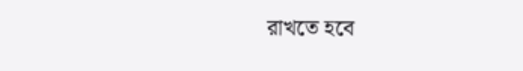রাখতে হবে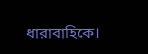ধারাবাহিকে।